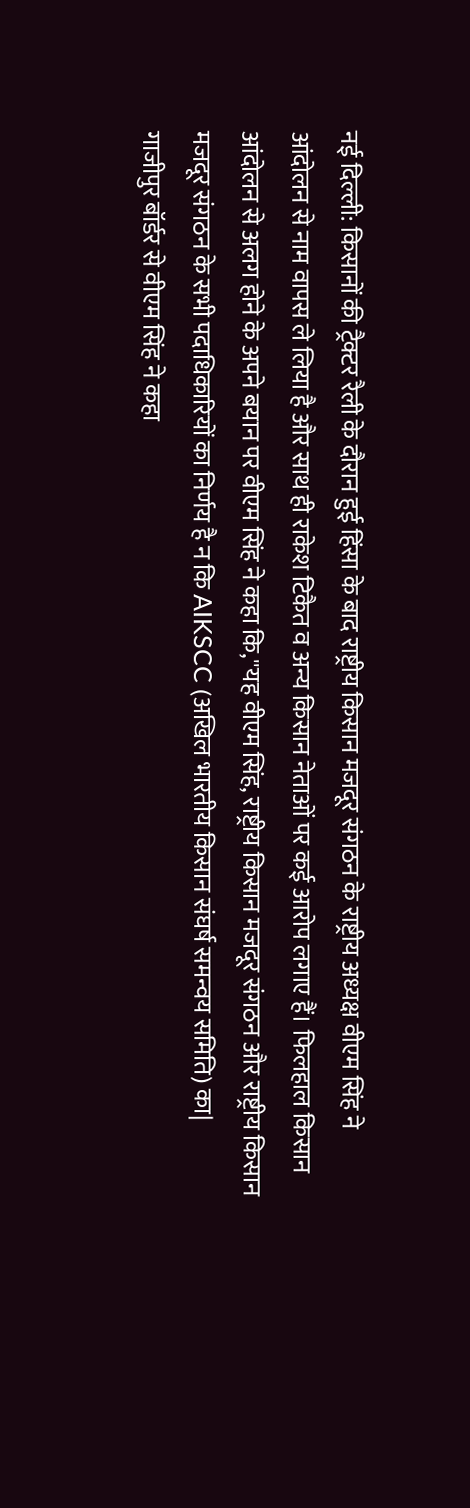नई दिल्ली: किसानों की ट्रैक्टर रैली के दौरान हुई हिंसा के बाद राष्ट्रीय किसान मजदूर संगठन के राष्ट्रीय अध्यक्ष वीएम सिंह ने आंदोलन से नाम वापस ले लिया है और साथ ही राकेश टिकैत व अन्य किसान नेताओं पर कई आरोप लगाए हैं। फिलहाल किसान आंदोलन से अलग होने के अपने बयान पर वीएम सिंह ने कहा कि,''यह वीएम सिंह, राष्ट्रीय किसान मजदूर संगठन और राष्ट्रीय किसान मजदूर संगठन के सभी पदाधिकारियों का निर्णय है न कि AIKSCC (अखिल भारतीय किसान संघर्ष समन्वय समिति) का|
गाजीपुर बॉर्डर से वीएम सिंह ने कहा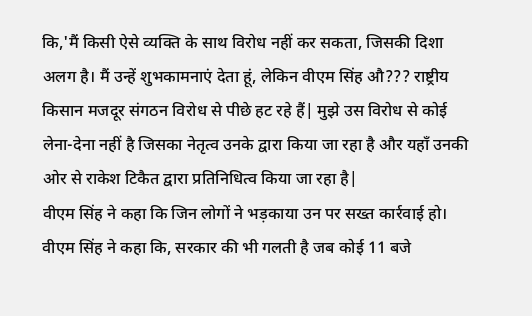कि,'मैं किसी ऐसे व्यक्ति के साथ विरोध नहीं कर सकता, जिसकी दिशा अलग है। मैं उन्हें शुभकामनाएं देता हूं, लेकिन वीएम सिंह औ??? राष्ट्रीय किसान मजदूर संगठन विरोध से पीछे हट रहे हैं| मुझे उस विरोध से कोई लेना-देना नहीं है जिसका नेतृत्व उनके द्वारा किया जा रहा है और यहाँ उनकी ओर से राकेश टिकैत द्वारा प्रतिनिधित्व किया जा रहा है|
वीएम सिंह ने कहा कि जिन लोगों ने भड़काया उन पर सख्त कार्रवाई हो। वीएम सिंह ने कहा कि, सरकार की भी गलती है जब कोई 11 बजे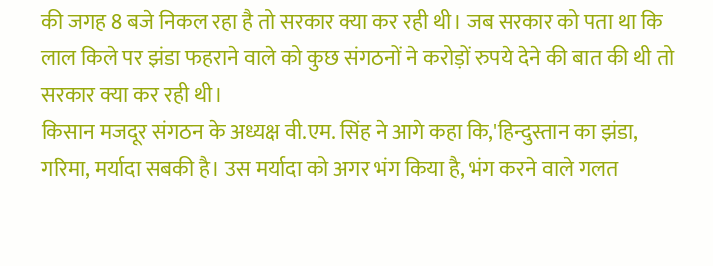की जगह 8 बजे निकल रहा है तो सरकार क्या कर रही थी। जब सरकार को पता था कि लाल किले पर झंडा फहराने वाले को कुछ संगठनों ने करोड़ों रुपये देने की बात की थी तो सरकार क्या कर रही थी।
किसान मजदूर संगठन के अध्यक्ष वी.एम. सिंह ने आगे कहा कि,'हिन्दुस्तान का झंडा, गरिमा, मर्यादा सबकी है। उस मर्यादा को अगर भंग किया है, भंग करने वाले गलत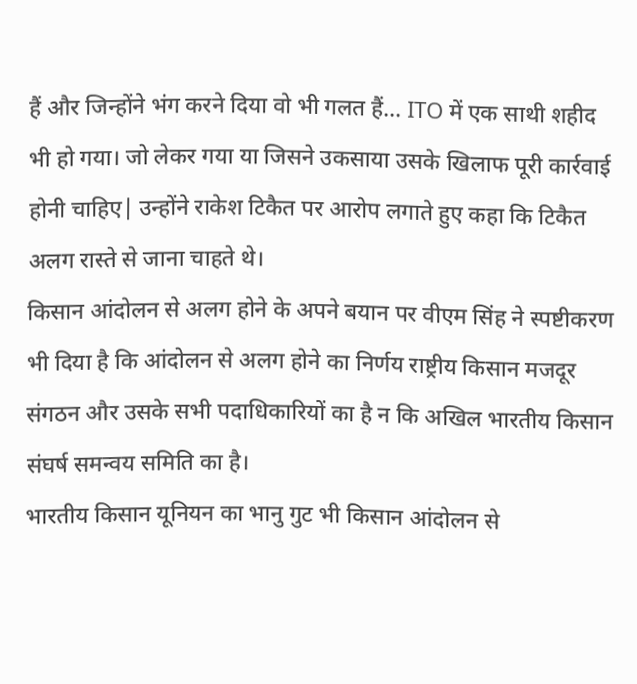हैं और जिन्होंने भंग करने दिया वो भी गलत हैं... ITO में एक साथी शहीद भी हो गया। जो लेकर गया या जिसने उकसाया उसके खिलाफ पूरी कार्रवाई होनी चाहिए| उन्होंने राकेश टिकैत पर आरोप लगाते हुए कहा कि टिकैत अलग रास्ते से जाना चाहते थे।
किसान आंदोलन से अलग होने के अपने बयान पर वीएम सिंह ने स्पष्टीकरण भी दिया है कि आंदोलन से अलग होने का निर्णय राष्ट्रीय किसान मजदूर संगठन और उसके सभी पदाधिकारियों का है न कि अखिल भारतीय किसान संघर्ष समन्वय समिति का है।
भारतीय किसान यूनियन का भानु गुट भी किसान आंदोलन से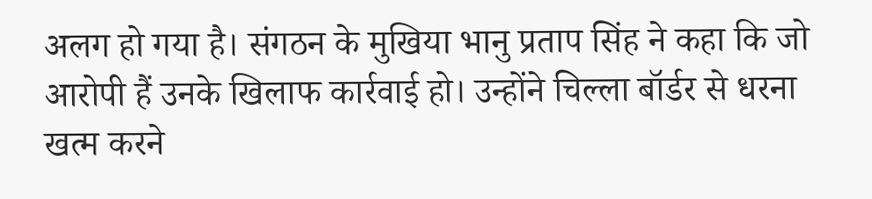अलग हो गया है। संगठन के मुखिया भानु प्रताप सिंह ने कहा कि जो आरोपी हैं उनके खिलाफ कार्रवाई हो। उन्होंने चिल्ला बॉर्डर से धरना खत्म करने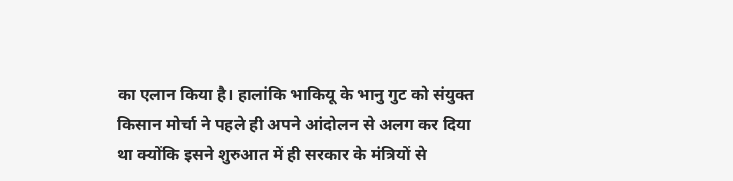का एलान किया है। हालांकि भाकियू के भानु गुट को संयुक्त किसान मोर्चा ने पहले ही अपने आंदोलन से अलग कर दिया था क्योंकि इसने शुरुआत में ही सरकार के मंत्रियों से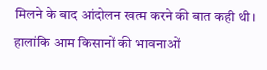मिलने के बाद आंदोलन खत्म करने की बात कही थी। हालांकि आम किसानों की भावनाओं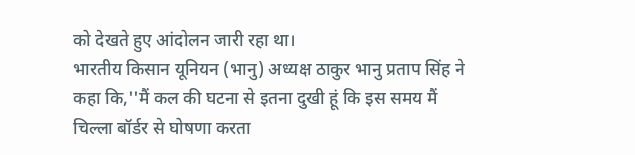को देखते हुए आंदोलन जारी रहा था।
भारतीय किसान यूनियन (भानु) अध्यक्ष ठाकुर भानु प्रताप सिंह ने कहा कि,''मैं कल की घटना से इतना दुखी हूं कि इस समय मैं चिल्ला बॉर्डर से घोषणा करता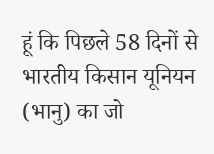हूं कि पिछले 58 दिनों से भारतीय किसान यूनियन (भानु) का जो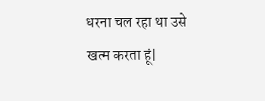धरना चल रहा था उसे खत्म करता हूं|